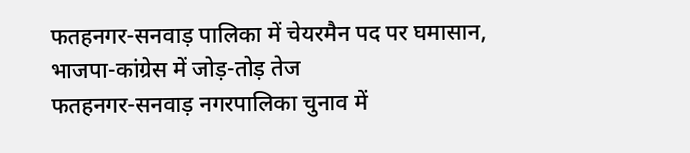फतहनगर-सनवाड़ पालिका में चेयरमैन पद पर घमासान, भाजपा-कांग्रेस में जोड़-तोड़ तेज
फतहनगर-सनवाड़ नगरपालिका चुनाव में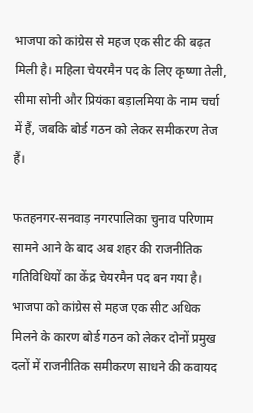भाजपा को कांग्रेस से महज एक सीट की बढ़त मिली है। महिला चेयरमैन पद के लिए कृष्णा तेली, सीमा सोनी और प्रियंका बड़ालमिया के नाम चर्चा में हैं, जबकि बोर्ड गठन को लेकर समीकरण तेज हैं।

फतहनगर-सनवाड़ नगरपालिका चुनाव परिणाम सामने आने के बाद अब शहर की राजनीतिक गतिविधियों का केंद्र चेयरमैन पद बन गया है। भाजपा को कांग्रेस से महज एक सीट अधिक मिलने के कारण बोर्ड गठन को लेकर दोनों प्रमुख दलों में राजनीतिक समीकरण साधने की कवायद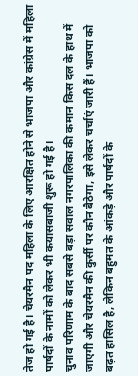तेज हो गई है। चेयरमैन पद महिला के लिए आरक्षित होने से भाजपा और कांग्रेस में महिला पार्षदों के नामों को लेकर भी कयासबाजी शुरू हो गई है।
चुनाव परिणाम के बाद सबसे बड़ा सवाल नगरपालिका की कमान किस दल के हाथ में जाएगी और चेयरमैन की कुर्सी पर कौन बैठेगा, इसे लेकर चर्चाएं जारी हैं। भाजपा को बढ़त हासिल है, लेकिन बहुमत के आंकड़े और पार्षदों के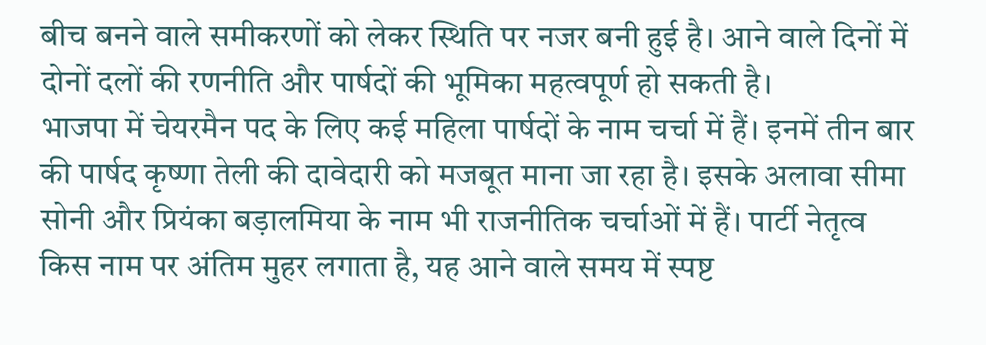बीच बनने वाले समीकरणों को लेकर स्थिति पर नजर बनी हुई है। आने वाले दिनों में दोनों दलों की रणनीति और पार्षदों की भूमिका महत्वपूर्ण हो सकती है।
भाजपा में चेयरमैन पद के लिए कई महिला पार्षदों के नाम चर्चा में हैं। इनमें तीन बार की पार्षद कृष्णा तेली की दावेदारी को मजबूत माना जा रहा है। इसके अलावा सीमा सोनी और प्रियंका बड़ालमिया के नाम भी राजनीतिक चर्चाओं में हैं। पार्टी नेतृत्व किस नाम पर अंतिम मुहर लगाता है, यह आने वाले समय में स्पष्ट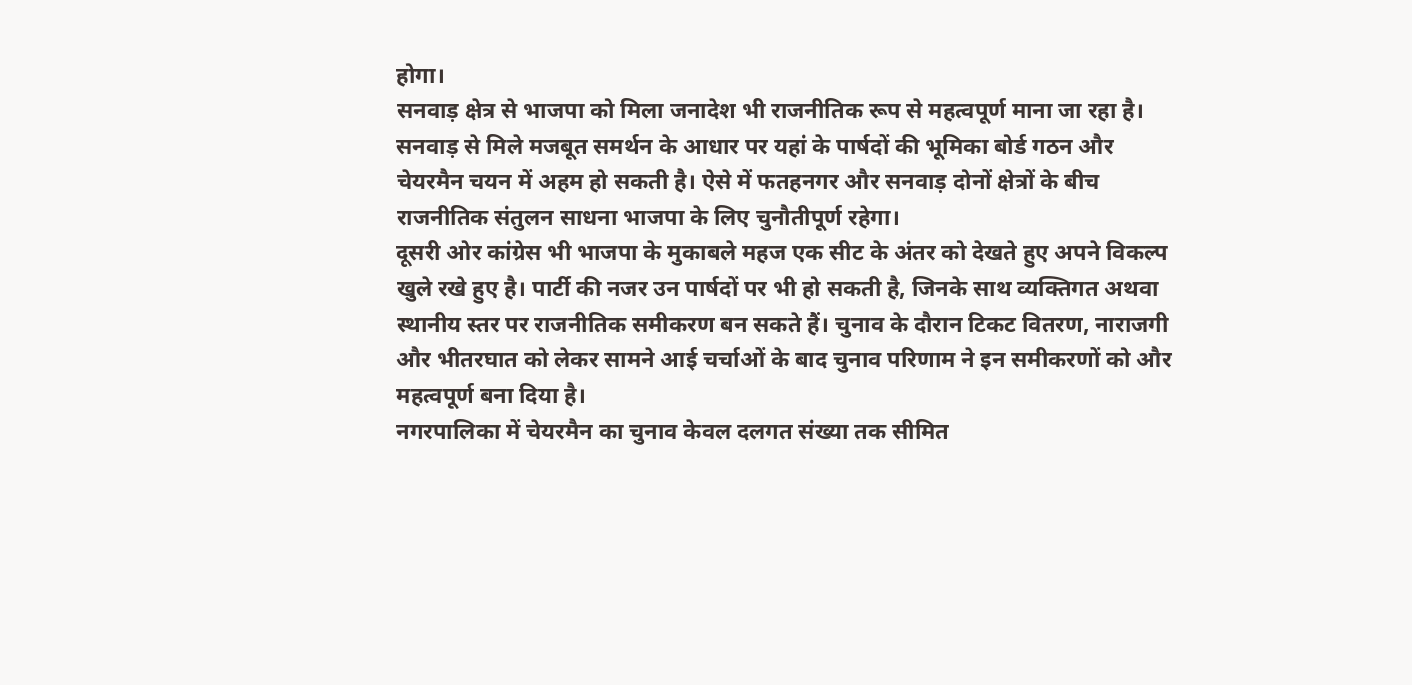होगा।
सनवाड़ क्षेत्र से भाजपा को मिला जनादेश भी राजनीतिक रूप से महत्वपूर्ण माना जा रहा है। सनवाड़ से मिले मजबूत समर्थन के आधार पर यहां के पार्षदों की भूमिका बोर्ड गठन और चेयरमैन चयन में अहम हो सकती है। ऐसे में फतहनगर और सनवाड़ दोनों क्षेत्रों के बीच राजनीतिक संतुलन साधना भाजपा के लिए चुनौतीपूर्ण रहेगा।
दूसरी ओर कांग्रेस भी भाजपा के मुकाबले महज एक सीट के अंतर को देखते हुए अपने विकल्प खुले रखे हुए है। पार्टी की नजर उन पार्षदों पर भी हो सकती है, जिनके साथ व्यक्तिगत अथवा स्थानीय स्तर पर राजनीतिक समीकरण बन सकते हैं। चुनाव के दौरान टिकट वितरण, नाराजगी और भीतरघात को लेकर सामने आई चर्चाओं के बाद चुनाव परिणाम ने इन समीकरणों को और महत्वपूर्ण बना दिया है।
नगरपालिका में चेयरमैन का चुनाव केवल दलगत संख्या तक सीमित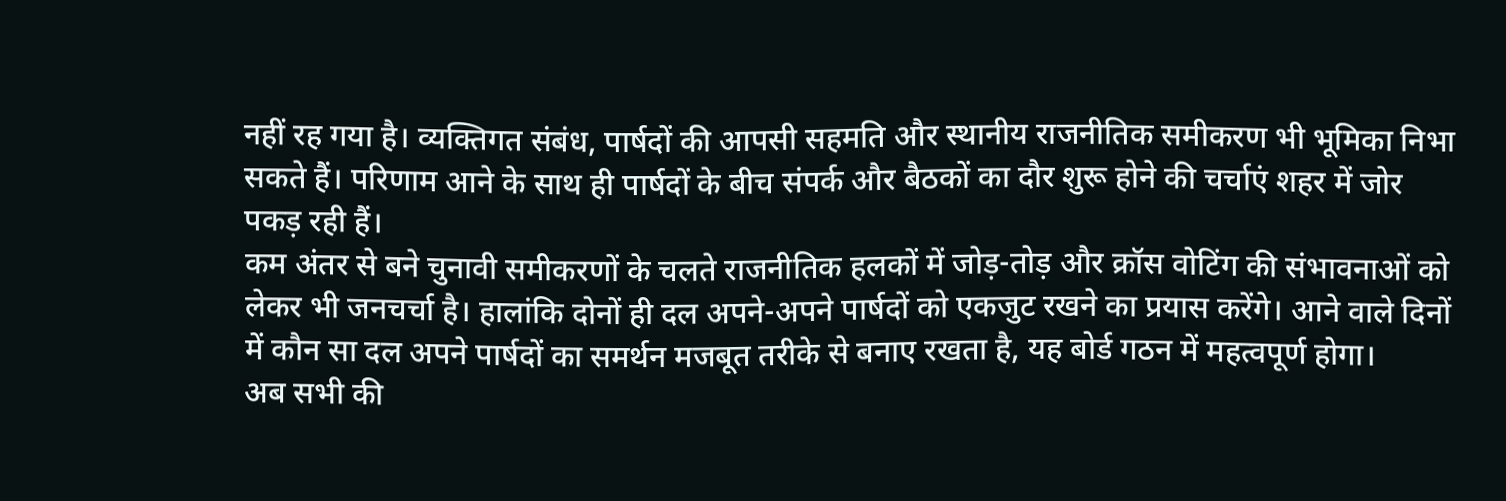नहीं रह गया है। व्यक्तिगत संबंध, पार्षदों की आपसी सहमति और स्थानीय राजनीतिक समीकरण भी भूमिका निभा सकते हैं। परिणाम आने के साथ ही पार्षदों के बीच संपर्क और बैठकों का दौर शुरू होने की चर्चाएं शहर में जोर पकड़ रही हैं।
कम अंतर से बने चुनावी समीकरणों के चलते राजनीतिक हलकों में जोड़-तोड़ और क्रॉस वोटिंग की संभावनाओं को लेकर भी जनचर्चा है। हालांकि दोनों ही दल अपने-अपने पार्षदों को एकजुट रखने का प्रयास करेंगे। आने वाले दिनों में कौन सा दल अपने पार्षदों का समर्थन मजबूत तरीके से बनाए रखता है, यह बोर्ड गठन में महत्वपूर्ण होगा।
अब सभी की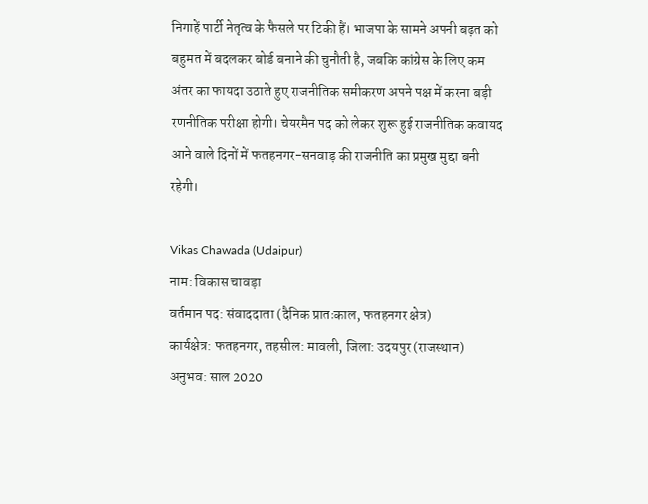निगाहें पार्टी नेतृत्व के फैसले पर टिकी हैं। भाजपा के सामने अपनी बढ़त को बहुमत में बदलकर बोर्ड बनाने की चुनौती है, जबकि कांग्रेस के लिए कम अंतर का फायदा उठाते हुए राजनीतिक समीकरण अपने पक्ष में करना बड़ी रणनीतिक परीक्षा होगी। चेयरमैन पद को लेकर शुरू हुई राजनीतिक कवायद आने वाले दिनों में फतहनगर-सनवाड़ की राजनीति का प्रमुख मुद्दा बनी रहेगी।

Vikas Chawada (Udaipur)
नाम: विकास चावड़ा
वर्तमान पद: संवाददाता (दैनिक प्रातःकाल, फतहनगर क्षेत्र)
कार्यक्षेत्र: फतहनगर, तहसील: मावली, जिला: उदयपुर (राजस्थान)
अनुभव: साल 2020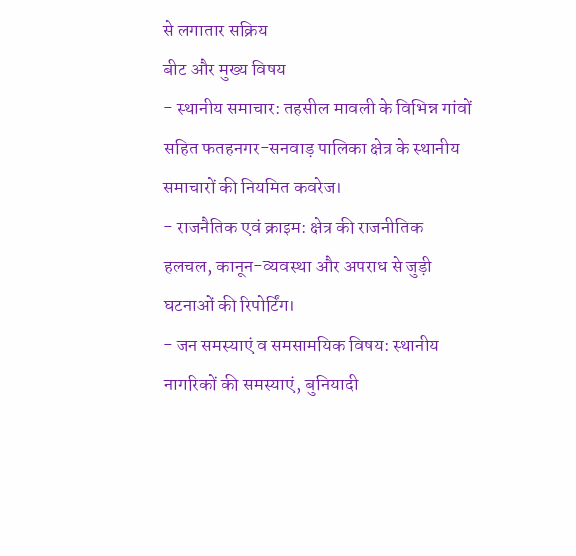से लगातार सक्रिय
बीट और मुख्य विषय
- स्थानीय समाचार: तहसील मावली के विभिन्न गांवों सहित फतहनगर-सनवाड़ पालिका क्षेत्र के स्थानीय समाचारों की नियमित कवरेज।
- राजनैतिक एवं क्राइम: क्षेत्र की राजनीतिक हलचल, कानून-व्यवस्था और अपराध से जुड़ी घटनाओं की रिपोर्टिंग।
- जन समस्याएं व समसामयिक विषय: स्थानीय नागरिकों की समस्याएं, बुनियादी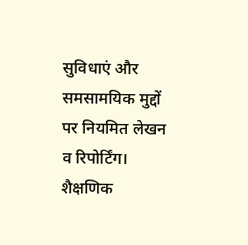सुविधाएं और समसामयिक मुद्दों पर नियमित लेखन व रिपोर्टिंग।
शैक्षणिक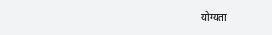योग्यता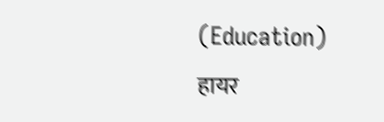(Education)
हायर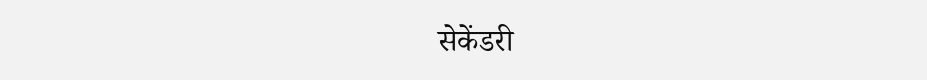सेकेंडरी